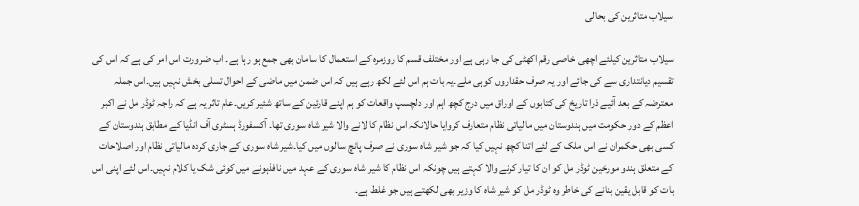سیلاب متاثرین کی بحالی

سیلاب متاثرین کیلئے اچھی خاصی رقم اکھٹی کی جا رہی ہے اور مختلف قسم کا روزمرہ کے استعمال کا سامان بھی جمع ہو رہا ہے۔ اب ضرورت اس امر کی ہے کہ اس کی تقسیم دیانتداری سے کی جائے اور یہ صرف حقداروں کوہی ملے۔یہ بات ہم اس لئے لکھ رہے ہیں کہ اس ضمن میں ماضی کے احوال تسلی بخش نہیں ہیں۔اس جملہ معترضہ کے بعد آئیے ذرا تاریخ کی کتابوں کے اوراق میں درج کچھ اہم اور دلچسپ واقعات کو ہم اپنے قارئین کے ساتھ شئیر کریں۔عام تاثر یہ ہے کہ راجہ ٹوڈر مل نے اکبر اعظم کے دور حکومت میں ہندوستان میں مالیاتی نظام متعارف کروایا حالانکہ اس نظام کا لانے والا شیر شاہ سوری تھا۔ آکسفورڈ ہسٹری آف انڈیا کے مطابق ہندوستان کے کسی بھی حکمران نے اس ملک کے لئے اتنا کچھ نہیں کیا کہ جو شیر شاہ سوری نے صرف پانچ سالوں میں کیا۔شیر شاہ سوری کے جاری کردہ مالیاتی نظام اور اصلاحات کے متعلق ہندو مورخین ٹوڈر مل کو ان کا تیار کرنے والا کہتے ہیں چونکہ اس نظام کا شیر شاہ سوری کے عہد میں نافذہونے میں کوئی شک یا کلام نہیں۔اس لئے اپنی اس بات کو قابل یقین بنانے کی خاطر وہ ٹوڈر مل کو شیر شاہ کا وزیر بھی لکھتے ہیں جو غلط ہے۔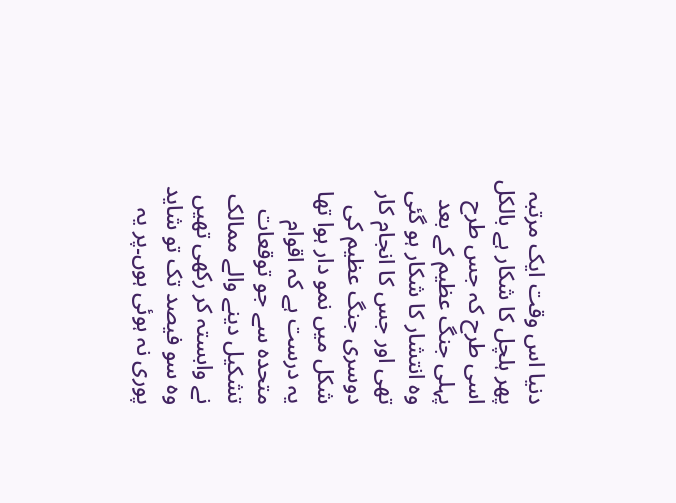دنیا اس وقت ایک مرتبہ پھر ہلچل کا شکار ہے بالکل اسی طرح کہ جس طرح پہلی جنگ عظیم کے بعد وہ انتشار کا شکار ہو گئی تھی اور جس کا انجام کار دوسری جنگ عظیم کی شکل میں نمو دار ہوا تھا یہ درست ہے کہ اقوام متحدہ سے جو توقعات تشکیل دینے والے ممالک نے وابستہ کر رکھی تھیں وہ سو فیصد تک تو شاید پوری نہ ہوئی ہوں۔پر یہ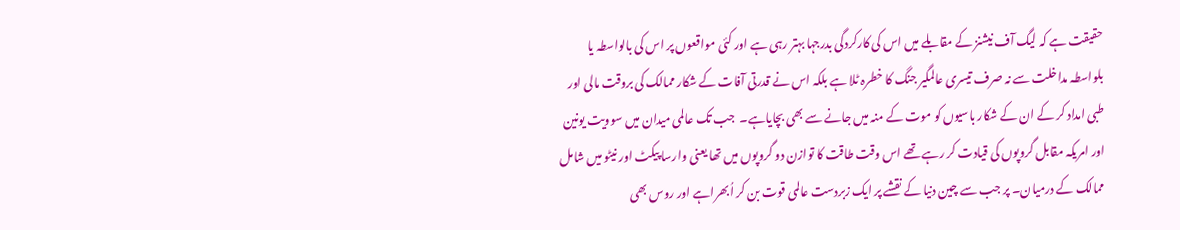حقیقت ہے کہ لیگ آف نیشنز کے مقابلے میں اس کی کارکردگی بدرجہا بہتر رہی ہے اور کئی مواقعوں پر اس کی بالواسطہ یا بلواسطہ مداخلت سے نہ صرف تیسری عالمگیر جنگ کا خطرہ ٹلا ہے بلکہ اس نے قدرتی آفات کے شکار ممالک کی بروقت مالی اور طبی امداد کر کے ان کے شکار باسیوں کو موت کے منہ میں جانے سے بھی بچایاہے۔  جب تک عالمی میدان میں سوویت یونین اور امریکہ مقابل گروپوں کی قیادت کر رہے تھے اس وقت طاقت کا توازن دو گروپوں میں تھا یعنی وارسا پیکٹ اور نیٹو میں شامل ممالک کے درمیان۔ پر جب سے چین دنیا کے نقشے پر ایک زبردست عالمی قوت بن کر اُبھراہے اور روس بھی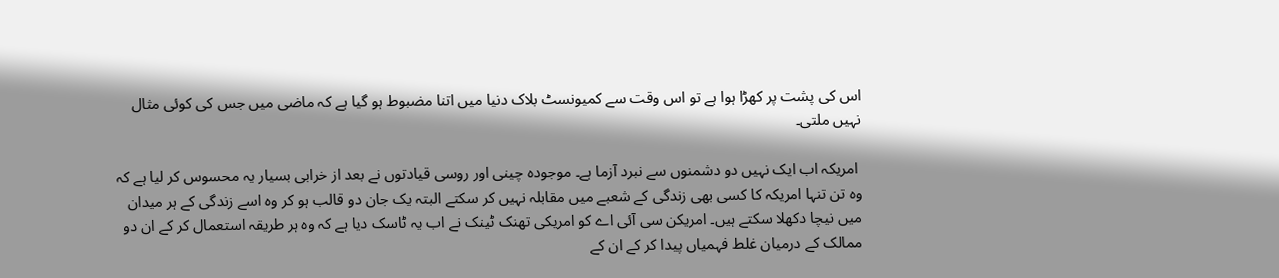اس کی پشت پر کھڑا ہوا ہے تو اس وقت سے کمیونسٹ بلاک دنیا میں اتنا مضبوط ہو گیا ہے کہ ماضی میں جس کی کوئی مثال نہیں ملتی۔

 امریکہ اب ایک نہیں دو دشمنوں سے نبرد آزما ہے۔ موجودہ چینی اور روسی قیادتوں نے بعد از خرابی بسیار یہ محسوس کر لیا ہے کہ وہ تن تنہا امریکہ کا کسی بھی زندگی کے شعبے میں مقابلہ نہیں کر سکتے البتہ یک جان دو قالب ہو کر وہ اسے زندگی کے ہر میدان میں نیچا دکھلا سکتے ہیں۔ امریکن سی آئی اے کو امریکی تھنک ٹینک نے اب یہ ٹاسک دیا ہے کہ وہ ہر طریقہ استعمال کر کے ان دو ممالک کے درمیان غلط فہمیاں پیدا کر کے ان کے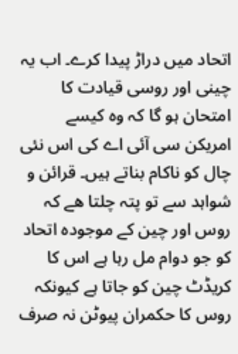اتحاد میں دراڑ پیدا کرے۔ اب یہ چینی اور روسی قیادت کا امتحان ہو گا کہ وہ کیسے امریکن سی آئی اے کی اس نئی چال کو ناکام بناتے ہیں۔ قرائن و شواہد سے تو پتہ چلتا ھے کہ روس اور چین کے موجودہ اتحاد کو جو دوام مل رہا ہے اس کا کریڈٹ چین کو جاتا ہے کیونکہ روس کا حکمران پیوٹن نہ صرف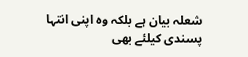شعلہ بیان ہے بلکہ وہ اپنی انتہا پسندی کیلئے بھی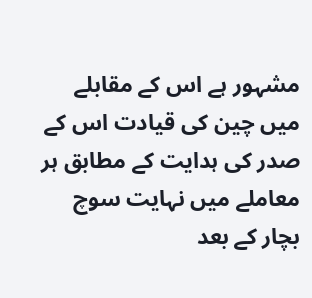مشہور ہے اس کے مقابلے میں چین کی قیادت اس کے صدر کی ہدایت کے مطابق ہر معاملے میں نہایت سوچ بچار کے بعد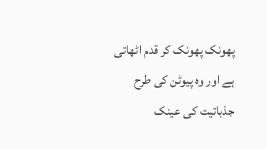پھونک پھونک کر قدم اٹھاتی ہے اور وہ پیوٹن کی طرح جذباتیت کی عینک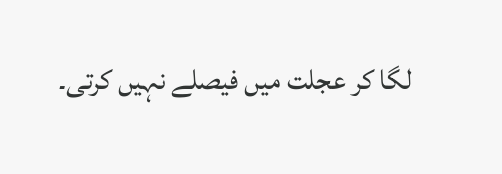لگا کر عجلت میں فیصلے نہیں کرتی۔